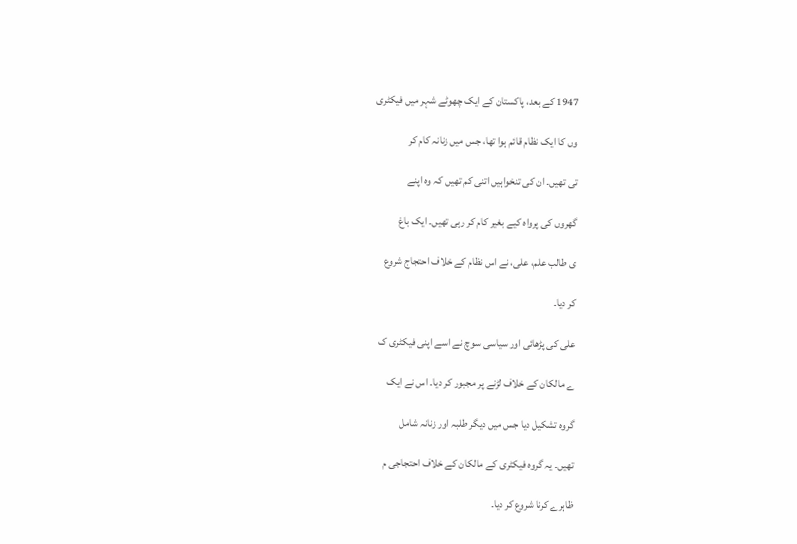1947 کے بعد، پاکستان کے ایک چھوٹے شہر میں فیکٹری

وں کا ایک نظام قائم ہوا تھا، جس میں زنانہ کام کر

تی تھیں۔ ان کی تنخواہیں اتنی کم تھیں کہ وہ اپنے

گھروں کی پرواہ کیے بغیر کام کر رہی تھیں۔ ایک باغ

ی طالب علم، علی، نے اس نظام کے خلاف احتجاج شروع

کر دیا۔

علی کی پڑھائی اور سیاسی سوچ نے اسے اپنی فیکٹری ک

ے مالکان کے خلاف لڑنے پر مجبور کر دیا۔ اس نے ایک

گروہ تشکیل دیا جس میں دیگر طلبہ اور زنانہ شامل

تھیں۔ یہ گروہ فیکٹری کے مالکان کے خلاف احتجاجی م

ظاہرے کرنا شروع کر دیا۔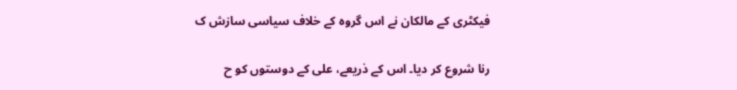فیکٹری کے مالکان نے اس گروہ کے خلاف سیاسی سازش ک

رنا شروع کر دیا۔ اس کے ذریعے، علی کے دوستوں کو ح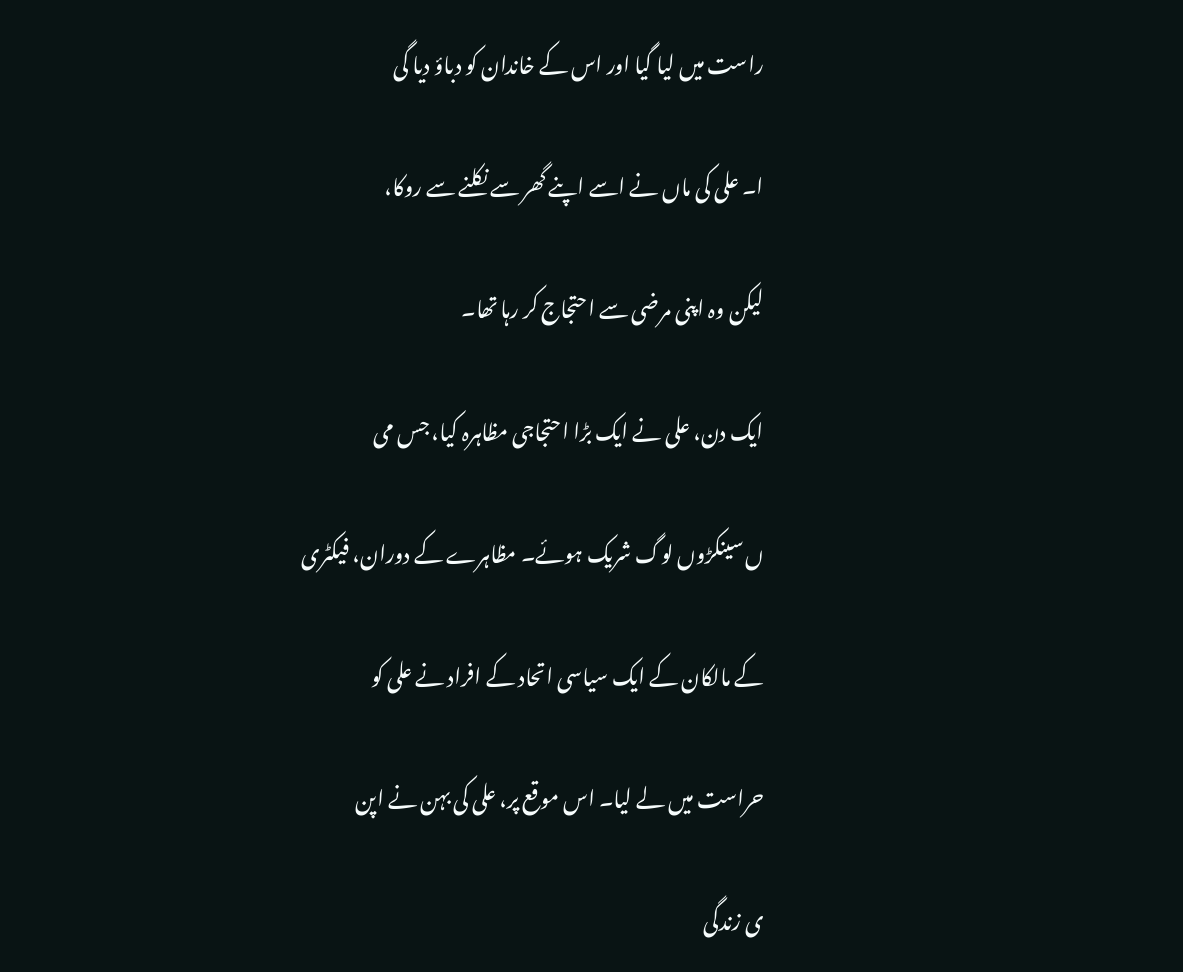راست میں لیا گیا اور اس کے خاندان کو دباؤ دیا گی

ا۔ علی کی ماں نے اسے اپنے گھر سے نکلنے سے روکا،

لیکن وہ اپنی مرضی سے احتجاج کر رہا تھا۔

ایک دن، علی نے ایک بڑا احتجاجی مظاہرہ کیا، جس می

ں سینکڑوں لوگ شریک ہوئے۔ مظاہرے کے دوران، فیکٹری

کے مالکان کے ایک سیاسی اتحاد کے افراد نے علی کو

حراست میں لے لیا۔ اس موقع پر، علی کی بہن نے اپن

ی زندگی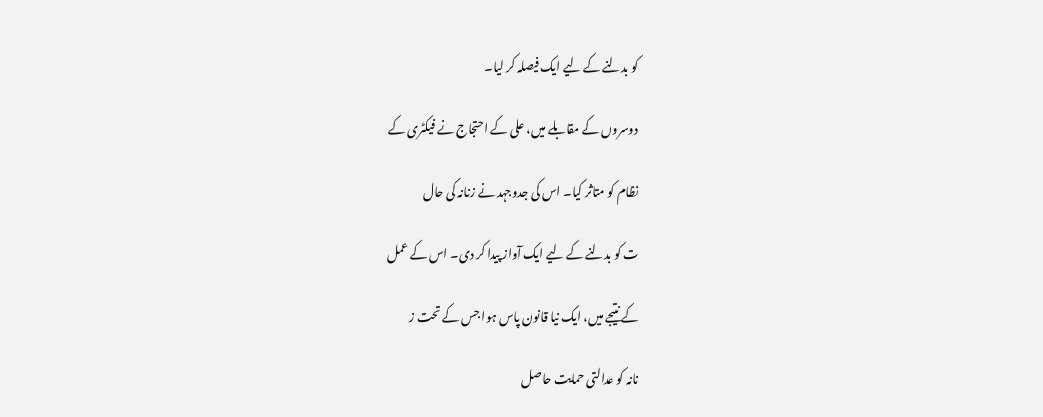کو بدلنے کے لیے ایک فیصلہ کر لیا۔

دوسروں کے مقابلے میں، علی کے احتجاج نے فیکٹری کے

نظام کو متاثر کیا۔ اس کی جدوجہد نے زنانہ کی حال

ت کو بدلنے کے لیے ایک آواز پیدا کر دی۔ اس کے عمل

کے نتیجے میں، ایک نیا قانون پاس ہوا جس کے تحت ز

نانہ کو عدالتی حمايت حاصل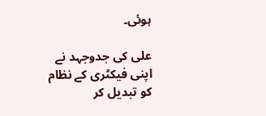ہوئی۔

علی کی جدوجہد نے اپنی فیکٹری کے نظام کو تبدیل کر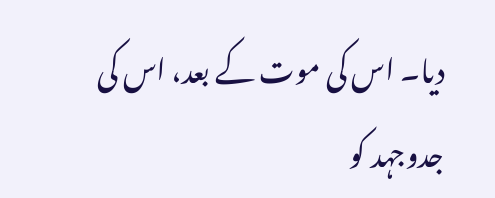دیا۔ اس کی موت کے بعد، اس کی جدوجہد کو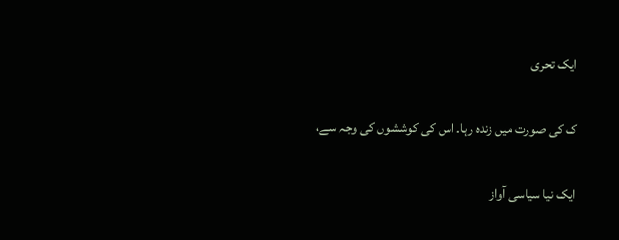ایک تحری

ک کی صورت میں زندہ رہا۔ اس کی کوششوں کی وجہ سے،

ایک نیا سیاسی آواز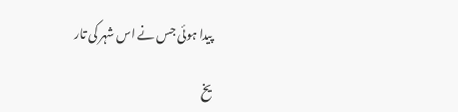پیدا ہوئی جس نے اس شہر کی تار

یخ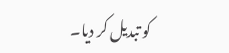کو تبدیل کر دیا۔